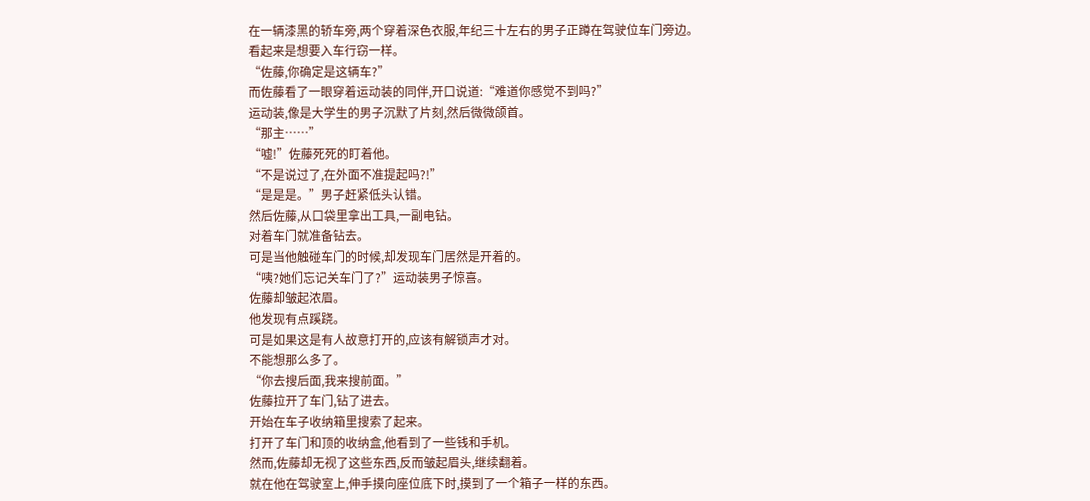在一辆漆黑的轿车旁,两个穿着深色衣服,年纪三十左右的男子正蹲在驾驶位车门旁边。
看起来是想要入车行窃一样。
“佐藤,你确定是这辆车?”
而佐藤看了一眼穿着运动装的同伴,开口说道:“难道你感觉不到吗?”
运动装,像是大学生的男子沉默了片刻,然后微微颌首。
“那主……”
“嘘!”佐藤死死的盯着他。
“不是说过了,在外面不准提起吗?!”
“是是是。”男子赶紧低头认错。
然后佐藤,从口袋里拿出工具,一副电钻。
对着车门就准备钻去。
可是当他触碰车门的时候,却发现车门居然是开着的。
“咦?她们忘记关车门了?”运动装男子惊喜。
佐藤却皱起浓眉。
他发现有点蹊跷。
可是如果这是有人故意打开的,应该有解锁声才对。
不能想那么多了。
“你去搜后面,我来搜前面。”
佐藤拉开了车门,钻了进去。
开始在车子收纳箱里搜索了起来。
打开了车门和顶的收纳盒,他看到了一些钱和手机。
然而,佐藤却无视了这些东西,反而皱起眉头,继续翻着。
就在他在驾驶室上,伸手摸向座位底下时,摸到了一个箱子一样的东西。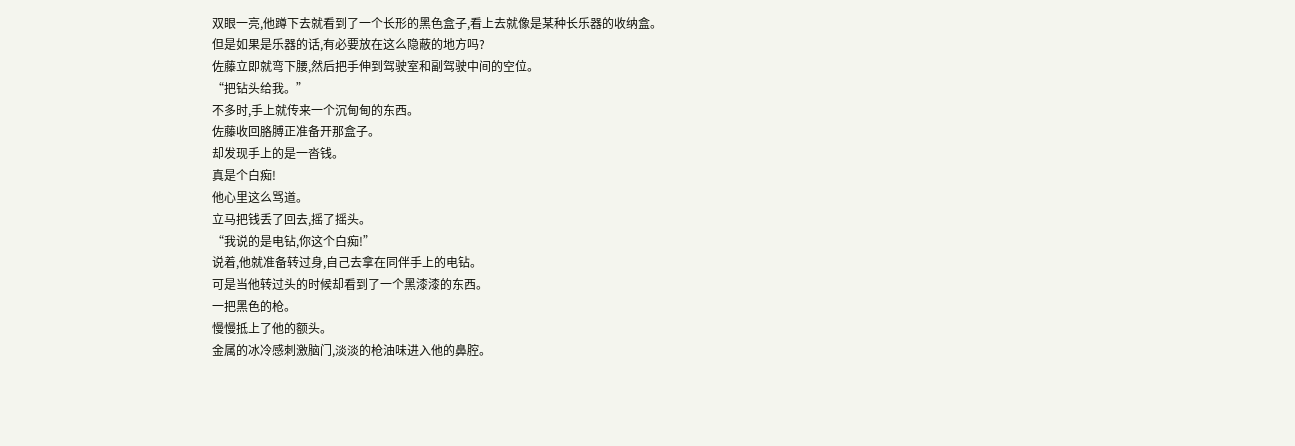双眼一亮,他蹲下去就看到了一个长形的黑色盒子,看上去就像是某种长乐器的收纳盒。
但是如果是乐器的话,有必要放在这么隐蔽的地方吗?
佐藤立即就弯下腰,然后把手伸到驾驶室和副驾驶中间的空位。
“把钻头给我。”
不多时,手上就传来一个沉甸甸的东西。
佐藤收回胳膊正准备开那盒子。
却发现手上的是一沓钱。
真是个白痴!
他心里这么骂道。
立马把钱丢了回去,摇了摇头。
“我说的是电钻,你这个白痴!”
说着,他就准备转过身,自己去拿在同伴手上的电钻。
可是当他转过头的时候却看到了一个黑漆漆的东西。
一把黑色的枪。
慢慢抵上了他的额头。
金属的冰冷感刺激脑门,淡淡的枪油味进入他的鼻腔。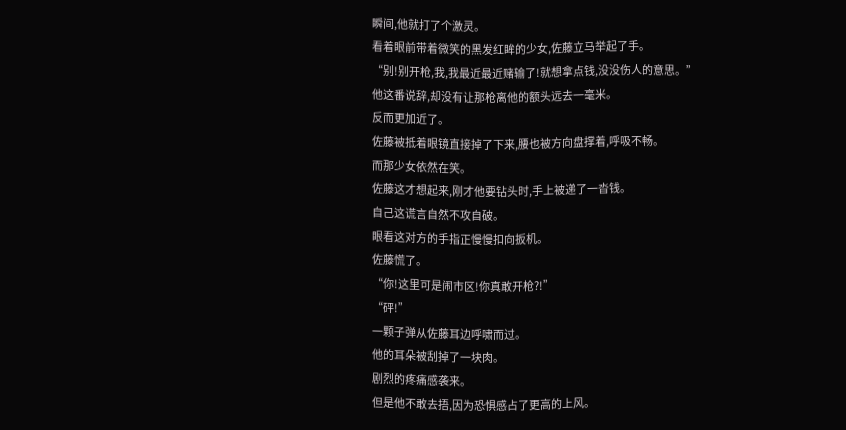瞬间,他就打了个激灵。
看着眼前带着微笑的黑发红眸的少女,佐藤立马举起了手。
“别!别开枪,我,我最近最近赌输了!就想拿点钱,没没伤人的意思。”
他这番说辞,却没有让那枪离他的额头远去一毫米。
反而更加近了。
佐藤被抵着眼镜直接掉了下来,腰也被方向盘撑着,呼吸不畅。
而那少女依然在笑。
佐藤这才想起来,刚才他要钻头时,手上被递了一沓钱。
自己这谎言自然不攻自破。
眼看这对方的手指正慢慢扣向扳机。
佐藤慌了。
“你!这里可是闹市区!你真敢开枪?!”
“砰!”
一颗子弹从佐藤耳边呼啸而过。
他的耳朵被刮掉了一块肉。
剧烈的疼痛感袭来。
但是他不敢去捂,因为恐惧感占了更高的上风。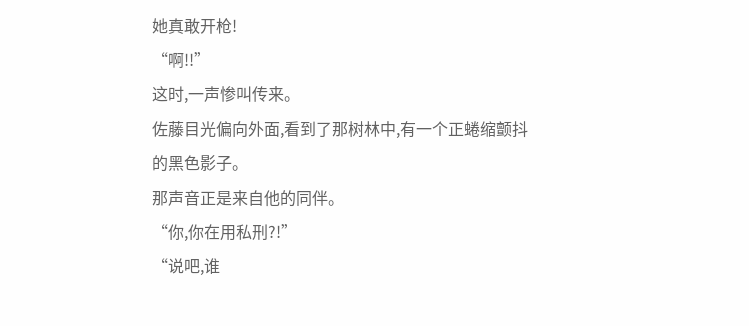她真敢开枪!
“啊!!”
这时,一声惨叫传来。
佐藤目光偏向外面,看到了那树林中,有一个正蜷缩颤抖的黑色影子。
那声音正是来自他的同伴。
“你,你在用私刑?!”
“说吧,谁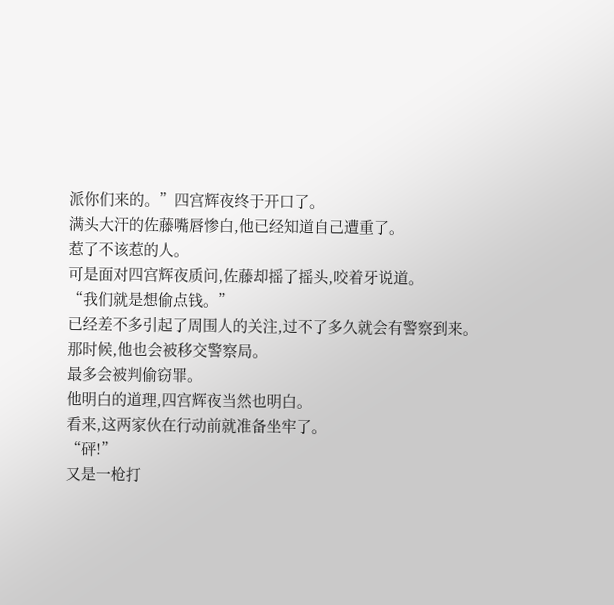派你们来的。”四宫辉夜终于开口了。
满头大汗的佐藤嘴唇惨白,他已经知道自己遭重了。
惹了不该惹的人。
可是面对四宫辉夜质问,佐藤却摇了摇头,咬着牙说道。
“我们就是想偷点钱。”
已经差不多引起了周围人的关注,过不了多久就会有警察到来。
那时候,他也会被移交警察局。
最多会被判偷窃罪。
他明白的道理,四宫辉夜当然也明白。
看来,这两家伙在行动前就准备坐牢了。
“砰!”
又是一枪打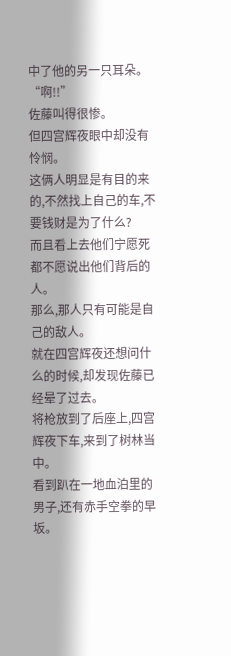中了他的另一只耳朵。
“啊!!”
佐藤叫得很惨。
但四宫辉夜眼中却没有怜悯。
这俩人明显是有目的来的,不然找上自己的车,不要钱财是为了什么?
而且看上去他们宁愿死都不愿说出他们背后的人。
那么,那人只有可能是自己的敌人。
就在四宫辉夜还想问什么的时候,却发现佐藤已经晕了过去。
将枪放到了后座上,四宫辉夜下车,来到了树林当中。
看到趴在一地血泊里的男子,还有赤手空拳的早坂。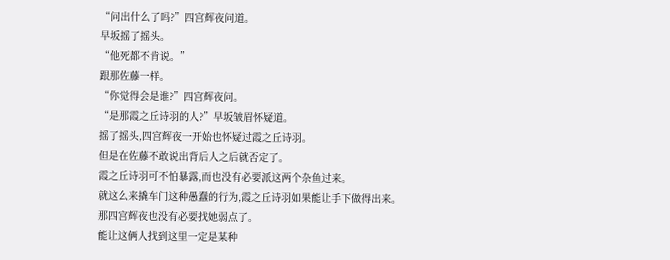“问出什么了吗?”四宫辉夜问道。
早坂摇了摇头。
“他死都不肯说。”
跟那佐藤一样。
“你觉得会是谁?”四宫辉夜问。
“是那霞之丘诗羽的人?”早坂皱眉怀疑道。
摇了摇头,四宫辉夜一开始也怀疑过霞之丘诗羽。
但是在佐藤不敢说出背后人之后就否定了。
霞之丘诗羽可不怕暴露,而也没有必要派这两个杂鱼过来。
就这么来撬车门这种愚蠢的行为,霞之丘诗羽如果能让手下做得出来。
那四宫辉夜也没有必要找她弱点了。
能让这俩人找到这里一定是某种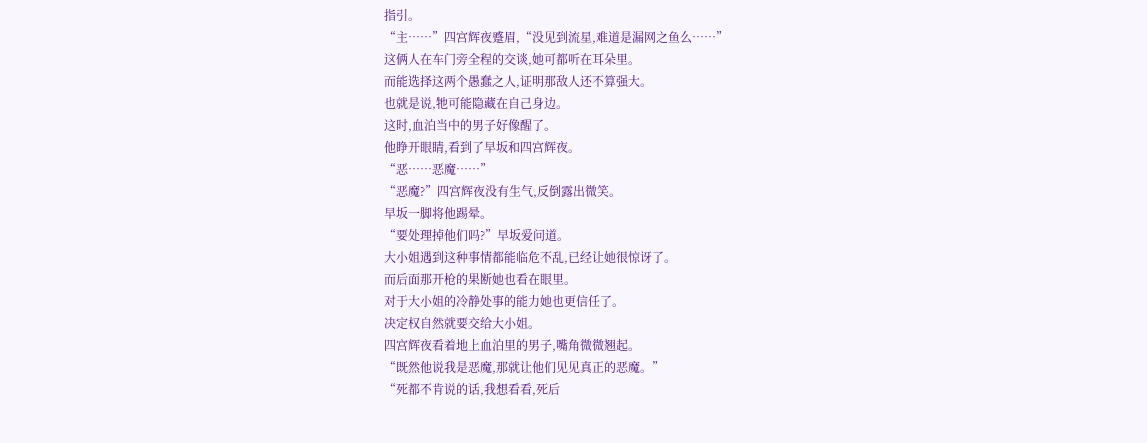指引。
“主……”四宫辉夜蹙眉,“没见到流星,难道是漏网之鱼么……”
这俩人在车门旁全程的交谈,她可都听在耳朵里。
而能选择这两个愚蠢之人,证明那敌人还不算强大。
也就是说,牠可能隐藏在自己身边。
这时,血泊当中的男子好像醒了。
他睁开眼睛,看到了早坂和四宫辉夜。
“恶……恶魔……”
“恶魔?”四宫辉夜没有生气,反倒露出微笑。
早坂一脚将他踢晕。
“要处理掉他们吗?”早坂爱问道。
大小姐遇到这种事情都能临危不乱,已经让她很惊讶了。
而后面那开枪的果断她也看在眼里。
对于大小姐的冷静处事的能力她也更信任了。
决定权自然就要交给大小姐。
四宫辉夜看着地上血泊里的男子,嘴角微微翘起。
“既然他说我是恶魔,那就让他们见见真正的恶魔。”
“死都不肯说的话,我想看看,死后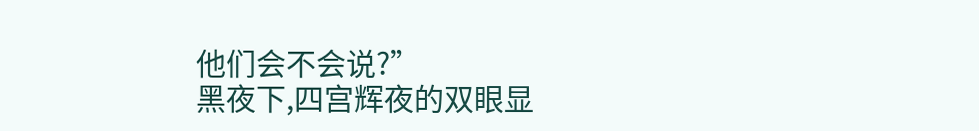他们会不会说?”
黑夜下,四宫辉夜的双眼显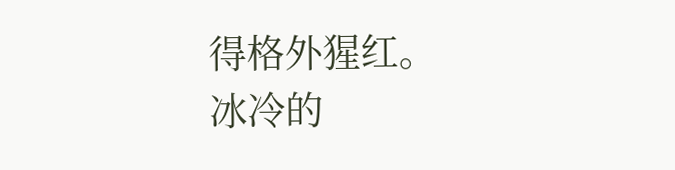得格外猩红。
冰冷的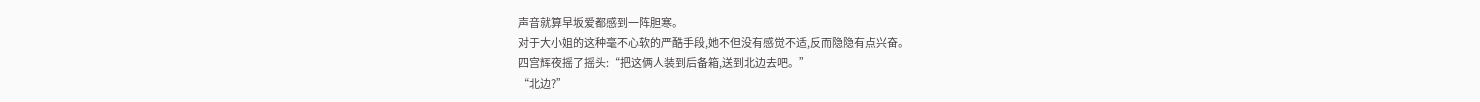声音就算早坂爱都感到一阵胆寒。
对于大小姐的这种毫不心软的严酷手段,她不但没有感觉不适,反而隐隐有点兴奋。
四宫辉夜摇了摇头:“把这俩人装到后备箱,送到北边去吧。”
“北边?”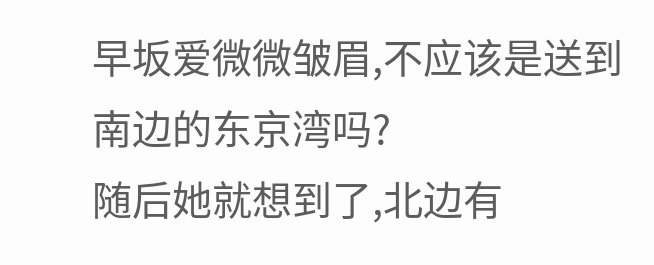早坂爱微微皱眉,不应该是送到南边的东京湾吗?
随后她就想到了,北边有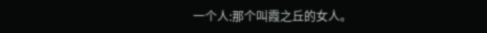一个人:那个叫霞之丘的女人。